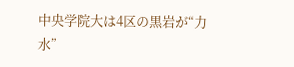中央学院大は4区の黒岩が“力水”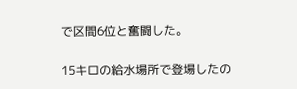で区間6位と奮闘した。

15キロの給水場所で登場したの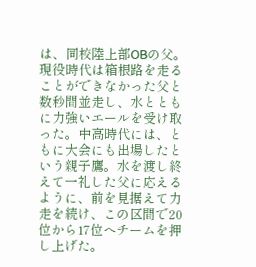は、同校陸上部OBの父。現役時代は箱根路を走ることができなかった父と数秒間並走し、水とともに力強いエールを受け取った。中高時代には、ともに大会にも出場したという親子鷹。水を渡し終えて一礼した父に応えるように、前を見据えて力走を続け、この区間で20位から17位へチームを押し上げた。